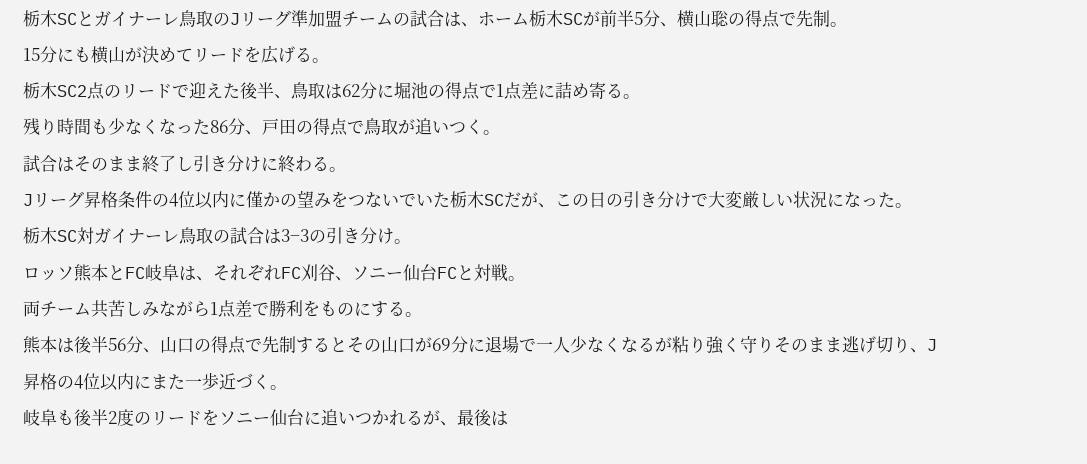栃木SCとガイナーレ鳥取のJリーグ準加盟チームの試合は、ホーム栃木SCが前半5分、横山聡の得点で先制。
15分にも横山が決めてリードを広げる。
栃木SC2点のリードで迎えた後半、鳥取は62分に堀池の得点で1点差に詰め寄る。
残り時間も少なくなった86分、戸田の得点で鳥取が追いつく。
試合はそのまま終了し引き分けに終わる。
Jリーグ昇格条件の4位以内に僅かの望みをつないでいた栃木SCだが、この日の引き分けで大変厳しい状況になった。
栃木SC対ガイナーレ鳥取の試合は3−3の引き分け。
ロッソ熊本とFC岐阜は、それぞれFC刈谷、ソニー仙台FCと対戦。
両チーム共苦しみながら1点差で勝利をものにする。
熊本は後半56分、山口の得点で先制するとその山口が69分に退場で一人少なくなるが粘り強く守りそのまま逃げ切り、J昇格の4位以内にまた一歩近づく。
岐阜も後半2度のリードをソニー仙台に追いつかれるが、最後は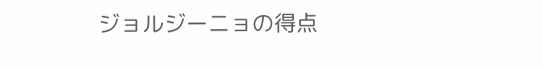ジョルジーニョの得点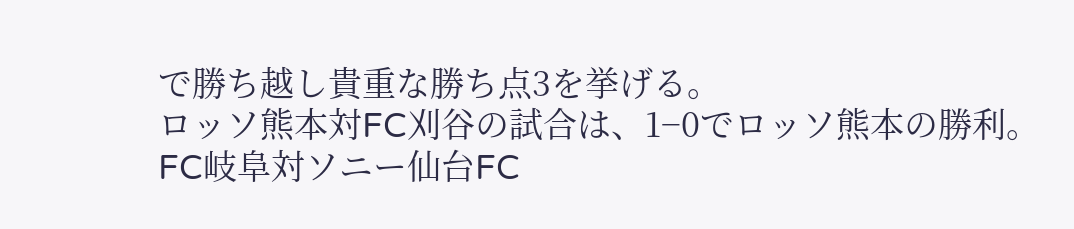で勝ち越し貴重な勝ち点3を挙げる。
ロッソ熊本対FC刈谷の試合は、1−0でロッソ熊本の勝利。
FC岐阜対ソニー仙台FC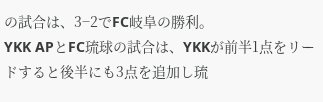の試合は、3−2でFC岐阜の勝利。
YKK APとFC琉球の試合は、YKKが前半1点をリードすると後半にも3点を追加し琉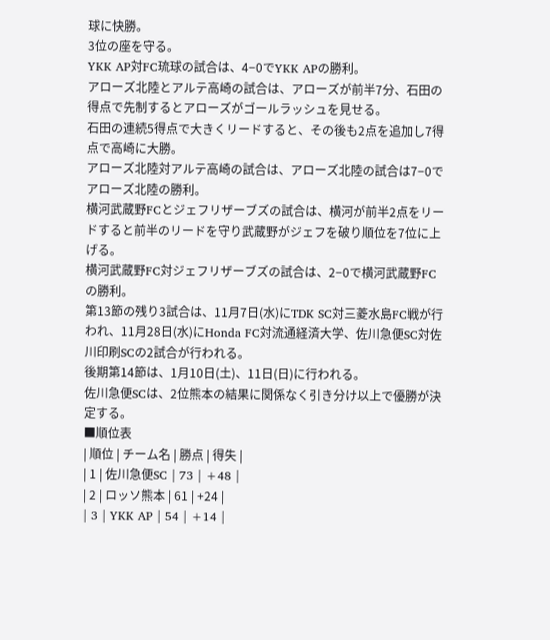球に快勝。
3位の座を守る。
YKK AP対FC琉球の試合は、4−0でYKK APの勝利。
アローズ北陸とアルテ高崎の試合は、アローズが前半7分、石田の得点で先制するとアローズがゴールラッシュを見せる。
石田の連続5得点で大きくリードすると、その後も2点を追加し7得点で高崎に大勝。
アローズ北陸対アルテ高崎の試合は、アローズ北陸の試合は7−0でアローズ北陸の勝利。
横河武蔵野FCとジェフリザーブズの試合は、横河が前半2点をリードすると前半のリードを守り武蔵野がジェフを破り順位を7位に上げる。
横河武蔵野FC対ジェフリザーブズの試合は、2−0で横河武蔵野FCの勝利。
第13節の残り3試合は、11月7日(水)にTDK SC対三菱水島FC戦が行われ、11月28日(水)にHonda FC対流通経済大学、佐川急便SC対佐川印刷SCの2試合が行われる。
後期第14節は、1月10日(土)、11日(日)に行われる。
佐川急便SCは、2位熊本の結果に関係なく引き分け以上で優勝が決定する。
■順位表
| 順位 | チーム名 | 勝点 | 得失 |
| 1 | 佐川急便SC | 73 | +48 |
| 2 | ロッソ熊本 | 61 | +24 |
| 3 | YKK AP | 54 | +14 |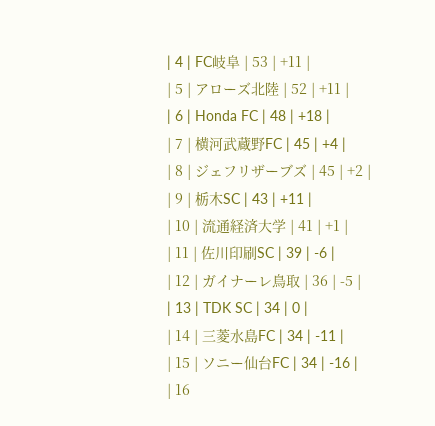| 4 | FC岐阜 | 53 | +11 |
| 5 | アローズ北陸 | 52 | +11 |
| 6 | Honda FC | 48 | +18 |
| 7 | 横河武蔵野FC | 45 | +4 |
| 8 | ジェフリザーブズ | 45 | +2 |
| 9 | 栃木SC | 43 | +11 |
| 10 | 流通経済大学 | 41 | +1 |
| 11 | 佐川印刷SC | 39 | -6 |
| 12 | ガイナーレ鳥取 | 36 | -5 |
| 13 | TDK SC | 34 | 0 |
| 14 | 三菱水島FC | 34 | -11 |
| 15 | ソニー仙台FC | 34 | -16 |
| 16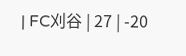| FC刈谷 | 27 | -20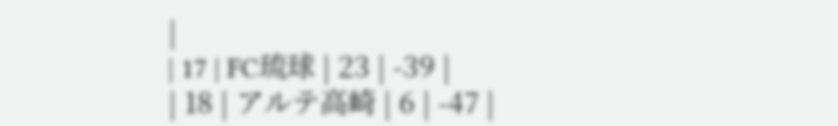|
| 17 | FC琉球 | 23 | -39 |
| 18 | アルテ高崎 | 6 | -47 |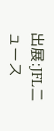出展:JFLニュース